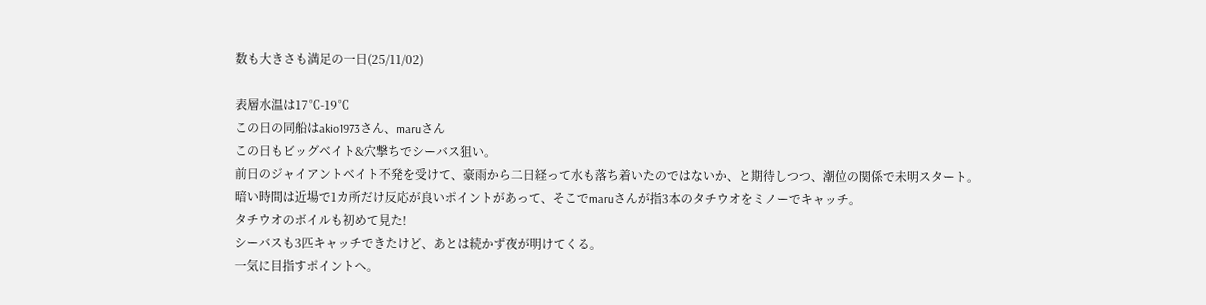数も大きさも満足の一日(25/11/02)

表層水温は17℃-19℃
この日の同船はakio1973さん、maruさん
この日もビッグベイト&穴撃ちでシーバス狙い。
前日のジャイアントベイト不発を受けて、豪雨から二日経って水も落ち着いたのではないか、と期待しつつ、潮位の関係で未明スタート。
暗い時間は近場で1カ所だけ反応が良いポイントがあって、そこでmaruさんが指3本のタチウオをミノーでキャッチ。
タチウオのボイルも初めて見た!
シーバスも3匹キャッチできたけど、あとは続かず夜が明けてくる。
一気に目指すポイントへ。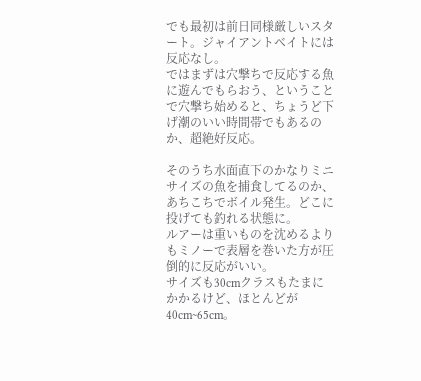でも最初は前日同様厳しいスタート。ジャイアントベイトには反応なし。
ではまずは穴撃ちで反応する魚に遊んでもらおう、ということで穴撃ち始めると、ちょうど下げ潮のいい時間帯でもあるのか、超絶好反応。

そのうち水面直下のかなりミニサイズの魚を捕食してるのか、あちこちでボイル発生。どこに投げても釣れる状態に。
ルアーは重いものを沈めるよりもミノーで表層を巻いた方が圧倒的に反応がいい。
サイズも30cmクラスもたまにかかるけど、ほとんどが40cm~65cm。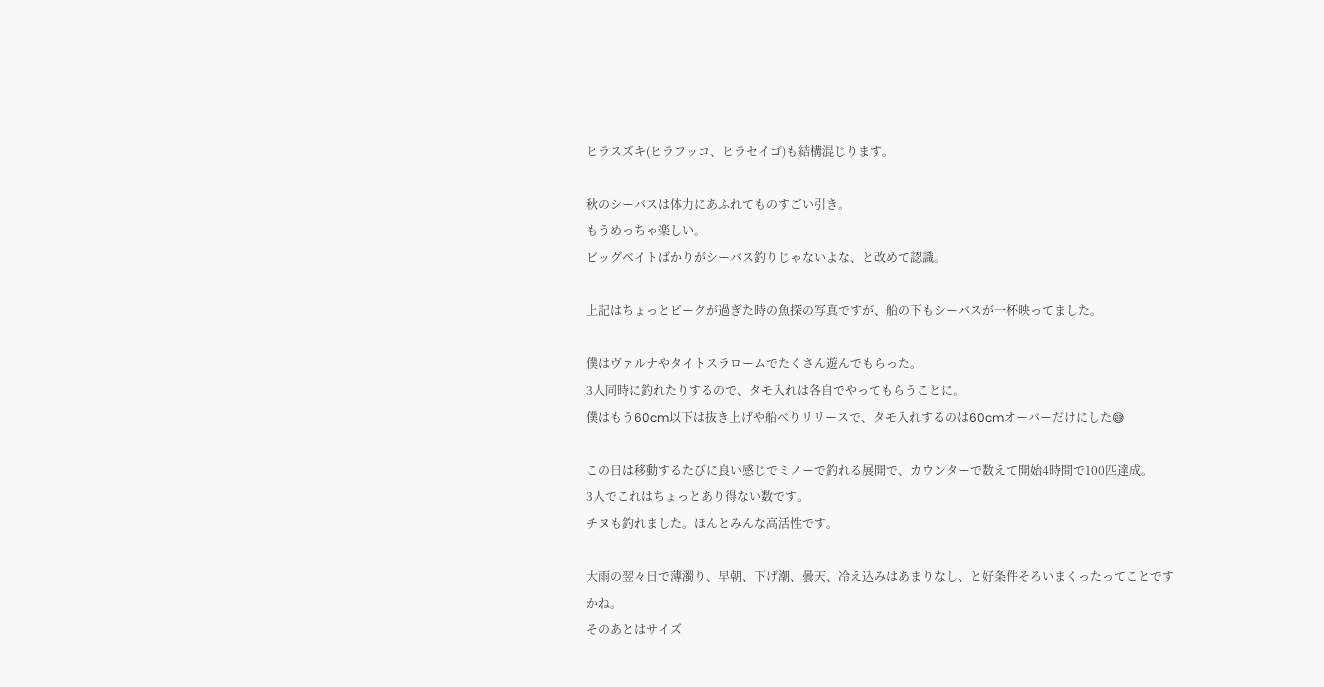ヒラスズキ(ヒラフッコ、ヒラセイゴ)も結構混じります。

秋のシーバスは体力にあふれてものすごい引き。
もうめっちゃ楽しい。
ビッグベイトばかりがシーバス釣りじゃないよな、と改めて認識。

上記はちょっとピークが過ぎた時の魚探の写真ですが、船の下もシーバスが一杯映ってました。

僕はヴァルナやタイトスラロームでたくさん遊んでもらった。
3人同時に釣れたりするので、タモ入れは各自でやってもらうことに。
僕はもう60cm以下は抜き上げや船べりリリースで、タモ入れするのは60cmオーバーだけにした😅

この日は移動するたびに良い感じでミノーで釣れる展開で、カウンターで数えて開始4時間で100匹達成。
3人でこれはちょっとあり得ない数です。
チヌも釣れました。ほんとみんな高活性です。

大雨の翌々日で薄濁り、早朝、下げ潮、曇天、冷え込みはあまりなし、と好条件そろいまくったってことですかね。
そのあとはサイズ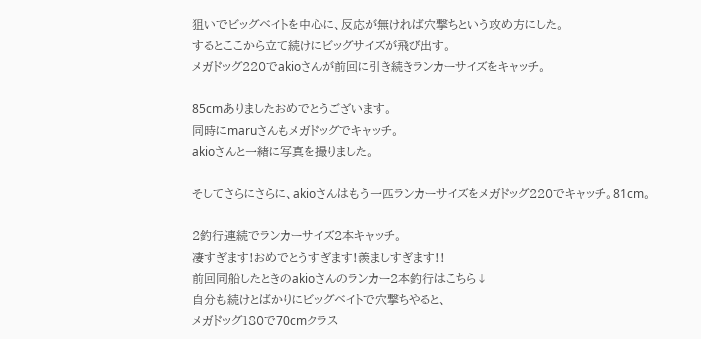狙いでビッグベイトを中心に、反応が無ければ穴撃ちという攻め方にした。
するとここから立て続けにビッグサイズが飛び出す。
メガドッグ220でakioさんが前回に引き続きランカーサイズをキャッチ。

85cmありましたおめでとうございます。
同時にmaruさんもメガドッグでキャッチ。
akioさんと一緒に写真を撮りました。

そしてさらにさらに、akioさんはもう一匹ランカーサイズをメガドッグ220でキャッチ。81cm。

2釣行連続でランカーサイズ2本キャッチ。
凄すぎます!おめでとうすぎます!羨ましすぎます!!
前回同船したときのakioさんのランカー2本釣行はこちら↓
自分も続けとばかりにビッグベイトで穴撃ちやると、
メガドッグ180で70cmクラス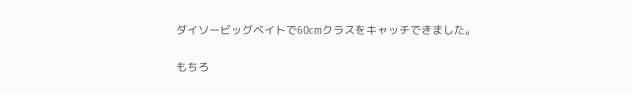ダイソービッグベイトで60cmクラスをキャッチできました。

もちろ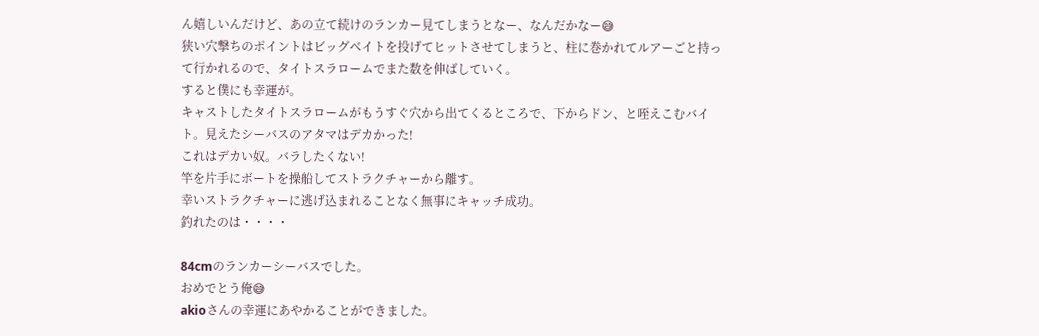ん嬉しいんだけど、あの立て続けのランカー見てしまうとなー、なんだかなー😅
狭い穴撃ちのポイントはビッグベイトを投げてヒットさせてしまうと、柱に巻かれてルアーごと持って行かれるので、タイトスラロームでまた数を伸ばしていく。
すると僕にも幸運が。
キャストしたタイトスラロームがもうすぐ穴から出てくるところで、下からドン、と咥えこむバイト。見えたシーバスのアタマはデカかった!
これはデカい奴。バラしたくない!
竿を片手にボートを操船してストラクチャーから離す。
幸いストラクチャーに逃げ込まれることなく無事にキャッチ成功。
釣れたのは・・・・

84cmのランカーシーバスでした。
おめでとう俺😅
akioさんの幸運にあやかることができました。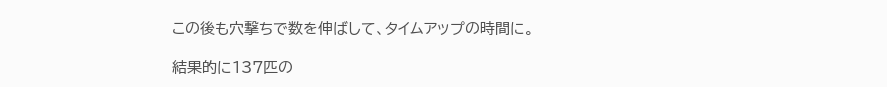この後も穴撃ちで数を伸ばして、タイムアップの時間に。

結果的に137匹の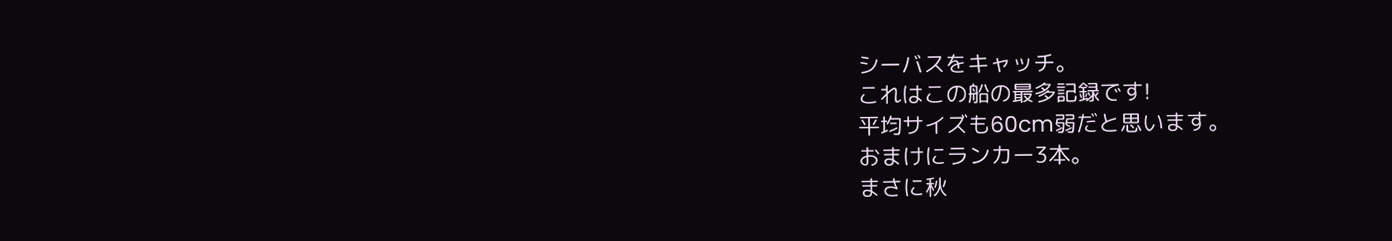シーバスをキャッチ。
これはこの船の最多記録です!
平均サイズも60cm弱だと思います。
おまけにランカー3本。
まさに秋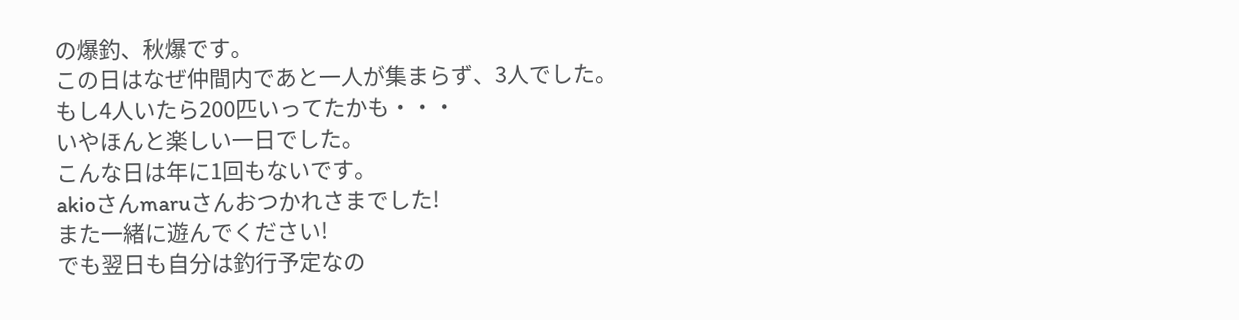の爆釣、秋爆です。
この日はなぜ仲間内であと一人が集まらず、3人でした。
もし4人いたら200匹いってたかも・・・
いやほんと楽しい一日でした。
こんな日は年に1回もないです。
akioさんmaruさんおつかれさまでした!
また一緒に遊んでください!
でも翌日も自分は釣行予定なの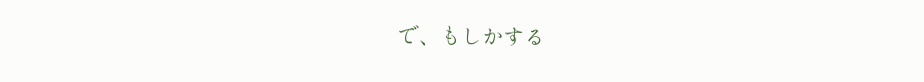で、もしかする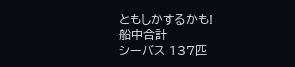ともしかするかも!
船中合計
シーバス 137匹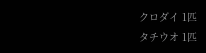クロダイ 1匹
タチウオ 1匹